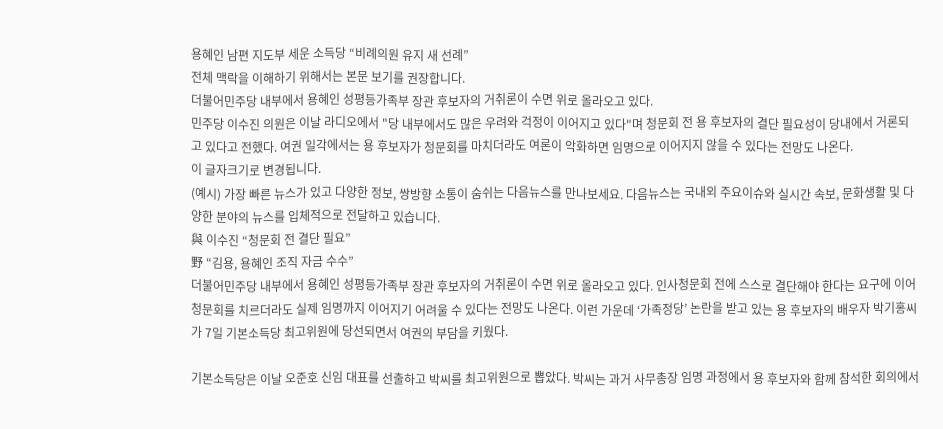용혜인 남편 지도부 세운 소득당 “비례의원 유지 새 선례”
전체 맥락을 이해하기 위해서는 본문 보기를 권장합니다.
더불어민주당 내부에서 용혜인 성평등가족부 장관 후보자의 거취론이 수면 위로 올라오고 있다.
민주당 이수진 의원은 이날 라디오에서 "당 내부에서도 많은 우려와 걱정이 이어지고 있다"며 청문회 전 용 후보자의 결단 필요성이 당내에서 거론되고 있다고 전했다. 여권 일각에서는 용 후보자가 청문회를 마치더라도 여론이 악화하면 임명으로 이어지지 않을 수 있다는 전망도 나온다.
이 글자크기로 변경됩니다.
(예시) 가장 빠른 뉴스가 있고 다양한 정보, 쌍방향 소통이 숨쉬는 다음뉴스를 만나보세요. 다음뉴스는 국내외 주요이슈와 실시간 속보, 문화생활 및 다양한 분야의 뉴스를 입체적으로 전달하고 있습니다.
與 이수진 “청문회 전 결단 필요”
野 “김용, 용혜인 조직 자금 수수”
더불어민주당 내부에서 용혜인 성평등가족부 장관 후보자의 거취론이 수면 위로 올라오고 있다. 인사청문회 전에 스스로 결단해야 한다는 요구에 이어 청문회를 치르더라도 실제 임명까지 이어지기 어려울 수 있다는 전망도 나온다. 이런 가운데 ‘가족정당’ 논란을 받고 있는 용 후보자의 배우자 박기홍씨가 7일 기본소득당 최고위원에 당선되면서 여권의 부담을 키웠다.

기본소득당은 이날 오준호 신임 대표를 선출하고 박씨를 최고위원으로 뽑았다. 박씨는 과거 사무총장 임명 과정에서 용 후보자와 함께 참석한 회의에서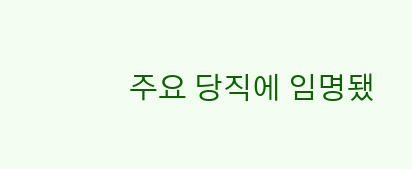주요 당직에 임명됐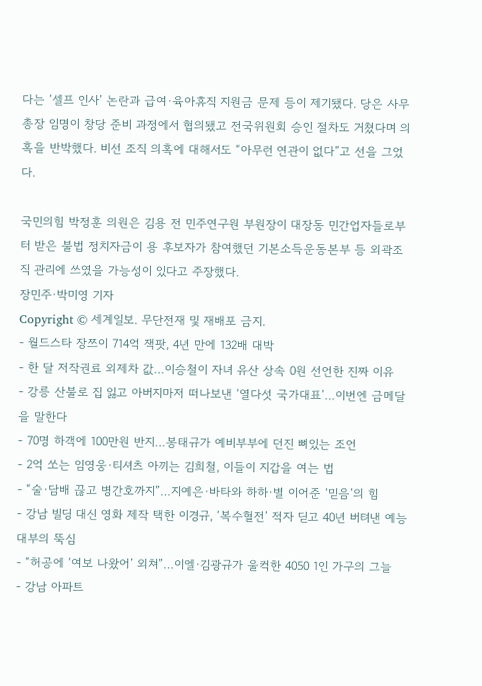다는 ‘셀프 인사’ 논란과 급여·육아휴직 지원금 문제 등이 제기됐다. 당은 사무총장 임명이 창당 준비 과정에서 협의됐고 전국위원회 승인 절차도 거쳤다며 의혹을 반박했다. 비선 조직 의혹에 대해서도 “아무런 연관이 없다”고 선을 그었다.

국민의힘 박정훈 의원은 김용 전 민주연구원 부원장이 대장동 민간업자들로부터 받은 불법 정치자금이 용 후보자가 참여했던 기본소득운동본부 등 외곽조직 관리에 쓰였을 가능성이 있다고 주장했다.
장민주·박미영 기자
Copyright © 세계일보. 무단전재 및 재배포 금지.
- 월드스타 장쯔이 714억 잭팟, 4년 만에 132배 대박
- 한 달 저작권료 외제차 값…이승철이 자녀 유산 상속 0원 선언한 진짜 이유
- 강릉 산불로 집 잃고 아버지마저 떠나보낸 ‘열다섯 국가대표’…이번엔 금메달을 말한다
- 70명 하객에 100만원 반지…봉태규가 예비부부에 던진 뼈있는 조언
- 2억 쏘는 임영웅·티셔츠 아끼는 김희철, 이들이 지갑을 여는 법
- “술·담배 끊고 병간호까지”…지예은·바타와 하하·별 이어준 ‘믿음’의 힘
- 강남 빌딩 대신 영화 제작 택한 이경규, ‘복수혈전’ 적자 딛고 40년 버텨낸 예능 대부의 뚝심
- “허공에 ‘여보 나왔어’ 외쳐”…이엘·김광규가 울컥한 4050 1인 가구의 그늘
- 강남 아파트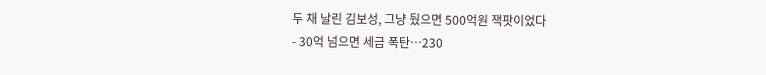두 채 날린 김보성, 그냥 뒀으면 500억원 잭팟이었다
- 30억 넘으면 세금 폭탄…230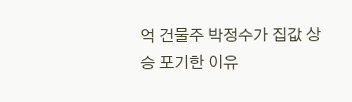억 건물주 박정수가 집값 상승 포기한 이유